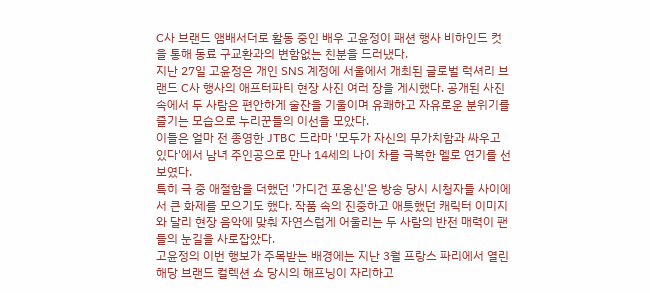C사 브랜드 앰배서더로 활동 중인 배우 고윤정이 패션 행사 비하인드 컷을 통해 동료 구교환과의 변함없는 친분을 드러냈다.
지난 27일 고윤정은 개인 SNS 계정에 서울에서 개최된 글로벌 럭셔리 브랜드 C사 행사의 애프터파티 현장 사진 여러 장을 게시했다. 공개된 사진 속에서 두 사람은 편안하게 술잔을 기울이며 유쾌하고 자유로운 분위기를 즐기는 모습으로 누리꾼들의 이선을 모았다.
이들은 얼마 전 종영한 JTBC 드라마 '모두가 자신의 무가치함과 싸우고 있다'에서 남녀 주인공으로 만나 14세의 나이 차를 극복한 멜로 연기를 선보였다.
특히 극 중 애절함을 더했던 '가디건 포옹신'은 방송 당시 시청자들 사이에서 큰 화제를 모으기도 했다. 작품 속의 진중하고 애틋했던 캐릭터 이미지와 달리 현장 음악에 맞춰 자연스럽게 어울리는 두 사람의 반전 매력이 팬들의 눈길을 사로잡았다.
고윤정의 이번 행보가 주목받는 배경에는 지난 3월 프랑스 파리에서 열린 해당 브랜드 컬렉션 쇼 당시의 해프닝이 자리하고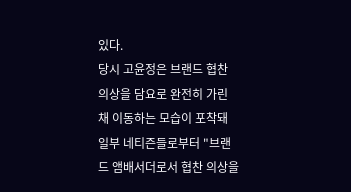있다.
당시 고윤정은 브랜드 협찬 의상을 담요로 완전히 가린 채 이동하는 모습이 포착돼 일부 네티즌들로부터 "브랜드 앰배서더로서 협찬 의상을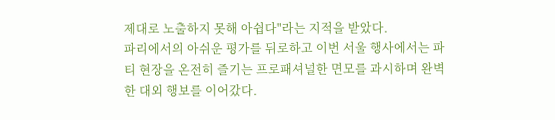제대로 노출하지 못해 아쉽다"라는 지적을 받았다.
파리에서의 아쉬운 평가를 뒤로하고 이번 서울 행사에서는 파티 현장을 온전히 즐기는 프로패셔널한 면모를 과시하며 완벽한 대외 행보를 이어갔다.